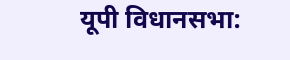यूपी विधानसभा: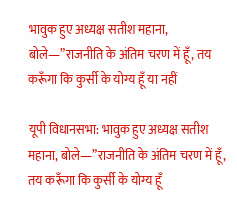भावुक हुए अध्यक्ष सतीश महाना, बोले—”राजनीति के अंतिम चरण में हूँ, तय करूँगा कि कुर्सी के योग्य हूँ या नहीं

यूपी विधानसभा: भावुक हुए अध्यक्ष सतीश महाना, बोले—”राजनीति के अंतिम चरण में हूँ, तय करूँगा कि कुर्सी के योग्य हूँ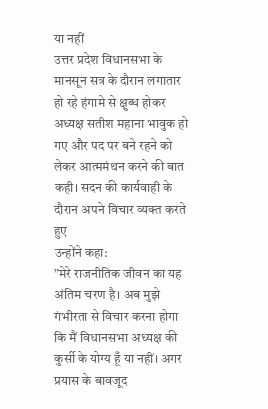या नहीं
उत्तर प्रदेश विधानसभा के मानसून सत्र के दौरान लगातार हो रहे हंगामे से क्षुब्ध होकर अध्यक्ष सतीश महाना भावुक हो गए और पद पर बने रहने को लेकर आत्ममंथन करने की बात कही। सदन की कार्यवाही के दौरान अपने विचार व्यक्त करते हुए
उन्होंने कहा:
”मेरे राजनीतिक जीवन का यह अंतिम चरण है। अब मुझे गंभीरता से विचार करना होगा कि मैं विधानसभा अध्यक्ष की कुर्सी के योग्य हूँ या नहीं। अगर प्रयास के बावजूद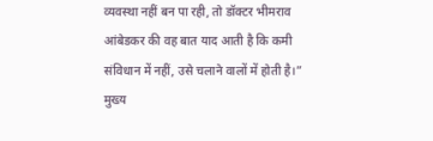व्यवस्था नहीं बन पा रही, तो डॉक्टर भीमराव आंबेडकर की वह बात याद आती है कि कमी संविधान में नहीं, उसे चलाने वालों में होती है।”
मुख्य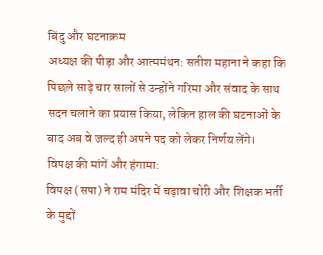बिंदु और घटनाक्रम
अध्यक्ष की पीड़ा और आत्ममंथन: सतीश महाना ने कहा कि पिछले साढ़े चार सालों से उन्होंने गरिमा और संवाद के साथ सदन चलाने का प्रयास किया, लेकिन हाल की घटनाओं के बाद अब वे जल्द ही अपने पद को लेकर निर्णय लेंगे।
विपक्ष की मांगें और हंगामा:
विपक्ष (सपा) ने राम मंदिर में चढ़ावा चोरी और शिक्षक भर्ती के मुद्दों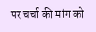पर चर्चा की मांग को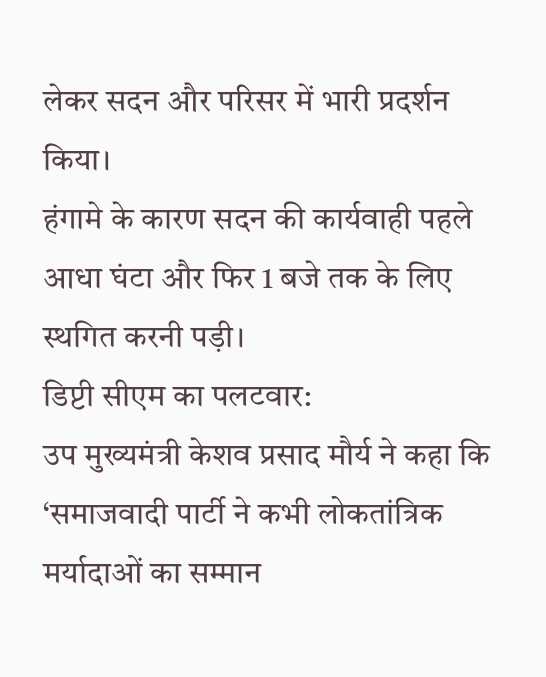लेकर सदन और परिसर में भारी प्रदर्शन किया।
हंगामे के कारण सदन की कार्यवाही पहले आधा घंटा और फिर 1 बजे तक के लिए स्थगित करनी पड़ी।
डिप्टी सीएम का पलटवार:
उप मुख्यमंत्री केशव प्रसाद मौर्य ने कहा कि ‘समाजवादी पार्टी ने कभी लोकतांत्रिक मर्यादाओं का सम्मान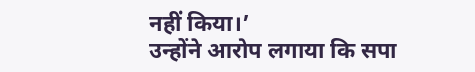नहीं किया।’
उन्होंने आरोप लगाया कि सपा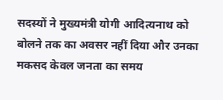सदस्यों ने मुख्यमंत्री योगी आदित्यनाथ को बोलने तक का अवसर नहीं दिया और उनका मकसद केवल जनता का समय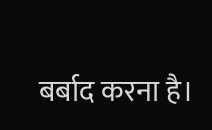बर्बाद करना है।